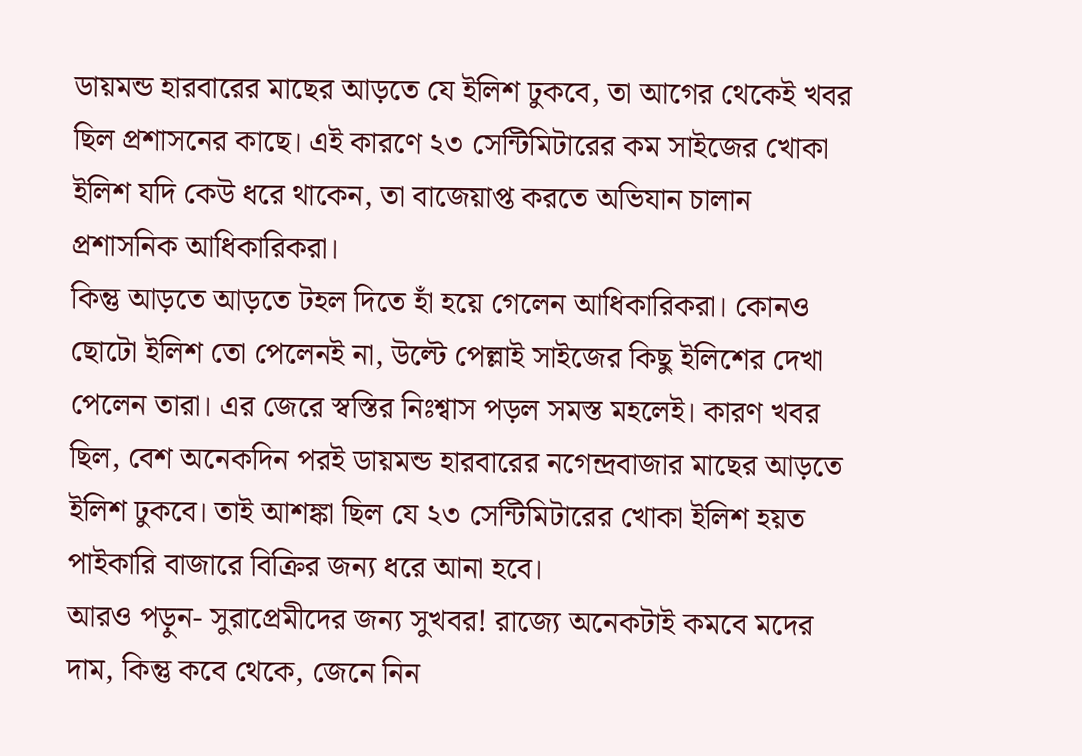ডায়মন্ড হারবারের মাছের আড়তে যে ইলিশ ঢুকবে, তা আগের থেকেই খবর ছিল প্রশাসনের কাছে। এই কারণে ২৩ সেন্টিমিটারের কম সাইজের খোকা ইলিশ যদি কেউ ধরে থাকেন, তা বাজেয়াপ্ত করতে অভিযান চালান প্রশাসনিক আধিকারিকরা।
কিন্তু আড়তে আড়তে টহল দিতে হাঁ হয়ে গেলেন আধিকারিকরা। কোনও ছোটো ইলিশ তো পেলেনই না, উল্টে পেল্লাই সাইজের কিছু ইলিশের দেখা পেলেন তারা। এর জেরে স্বস্তির নিঃশ্বাস পড়ল সমস্ত মহলেই। কারণ খবর ছিল, বেশ অনেকদিন পরই ডায়মন্ড হারবারের নগেন্দ্রবাজার মাছের আড়তে ইলিশ ঢুকবে। তাই আশঙ্কা ছিল যে ২৩ সেন্টিমিটারের খোকা ইলিশ হয়ত পাইকারি বাজারে বিক্রির জন্য ধরে আনা হবে।
আরও পড়ুন- সুরাপ্রেমীদের জন্য সুখবর! রাজ্যে অনেকটাই কমবে মদের দাম, কিন্তু কবে থেকে, জেনে নিন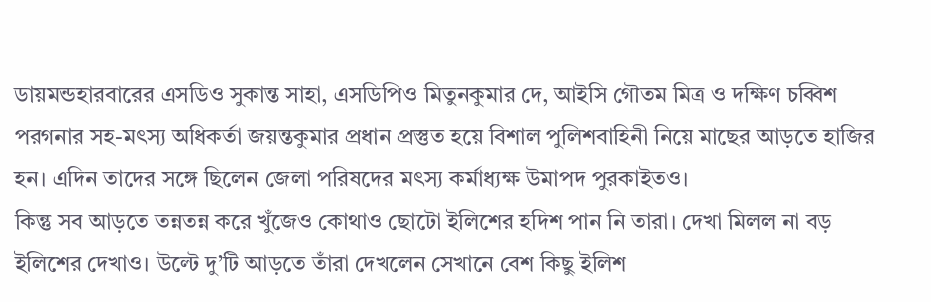ডায়মন্ডহারবারের এসডিও সুকান্ত সাহা, এসডিপিও মিতুনকুমার দে, আইসি গৌতম মিত্র ও দক্ষিণ চব্বিশ পরগনার সহ-মৎস্য অধিকর্তা জয়ন্তকুমার প্রধান প্রস্তুত হয়ে বিশাল পুলিশবাহিনী নিয়ে মাছের আড়তে হাজির হন। এদিন তাদের সঙ্গে ছিলেন জেলা পরিষদের মৎস্য কর্মাধ্যক্ষ উমাপদ পুরকাইতও।
কিন্তু সব আড়তে তন্নতন্ন করে খুঁজেও কোথাও ছোটো ইলিশের হদিশ পান নি তারা। দেখা মিলল না বড় ইলিশের দেখাও। উল্টে দু’টি আড়তে তাঁরা দেখলেন সেখানে বেশ কিছু ইলিশ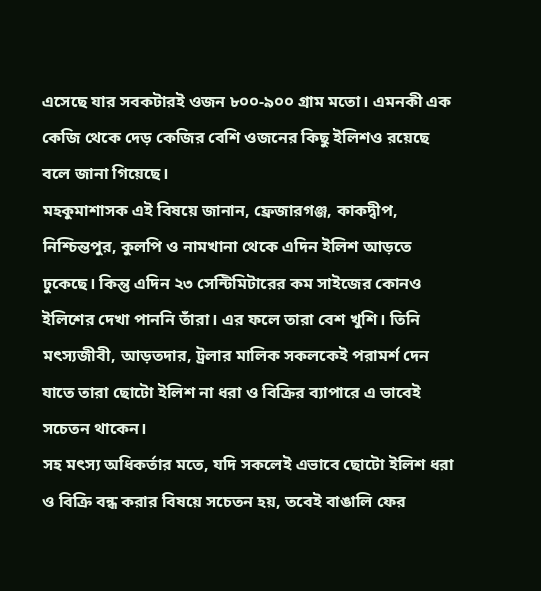এসেছে যার সবকটারই ওজন ৮০০-৯০০ গ্রাম মতো। এমনকী এক কেজি থেকে দেড় কেজির বেশি ওজনের কিছু ইলিশও রয়েছে বলে জানা গিয়েছে।
মহকুমাশাসক এই বিষয়ে জানান, ফ্রেজারগঞ্জ, কাকদ্বীপ, নিশ্চিন্তপুর, কুলপি ও নামখানা থেকে এদিন ইলিশ আড়তে ঢুকেছে। কিন্তু এদিন ২৩ সেন্টিমিটারের কম সাইজের কোনও ইলিশের দেখা পাননি তাঁরা। এর ফলে তারা বেশ খুশি। তিনি মৎস্যজীবী, আড়তদার, ট্রলার মালিক সকলকেই পরামর্শ দেন যাতে তারা ছোটো ইলিশ না ধরা ও বিক্রির ব্যাপারে এ ভাবেই সচেতন থাকেন।
সহ মৎস্য অধিকর্তার মতে, যদি সকলেই এভাবে ছোটো ইলিশ ধরা ও বিক্রি বন্ধ করার বিষয়ে সচেতন হয়, তবেই বাঙালি ফের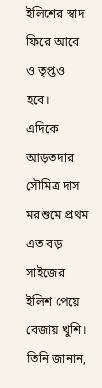ইলিশের স্বাদ ফিরে আবে ও তৃপ্তও হবে।
এদিকে আড়তদার সৌমিত্র দাস মরশুমে প্রথম এত বড় সাইজের ইলিশ পেয়ে বেজায় খুশি। তিনি জানান,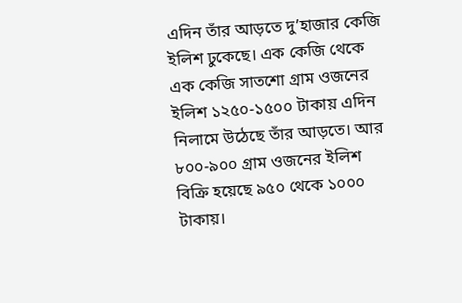এদিন তাঁর আড়তে দু’হাজার কেজি ইলিশ ঢুকেছে। এক কেজি থেকে এক কেজি সাতশো গ্রাম ওজনের ইলিশ ১২৫০-১৫০০ টাকায় এদিন নিলামে উঠেছে তাঁর আড়তে। আর ৮০০-৯০০ গ্রাম ওজনের ইলিশ বিক্রি হয়েছে ৯৫০ থেকে ১০০০ টাকায়।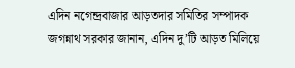এদিন নগেন্দ্রবাজার আড়তদার সমিতির সম্পাদক জগন্নাথ সরকার জানান, এদিন দু’টি আড়ত মিলিয়ে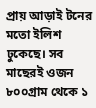প্রায় আড়াই টনের মতো ইলিশ ঢুকেছে। সব মাছেরই ওজন ৮০০গ্রাম থেকে ১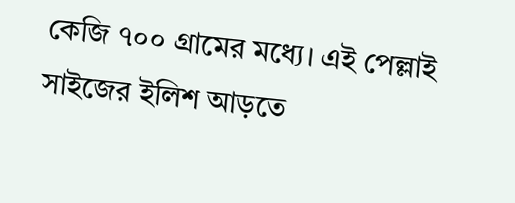কেজি ৭০০ গ্রামের মধ্যে। এই পেল্লাই সাইজের ইলিশ আড়তে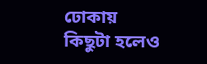ঢোকায় কিছুটা হলেও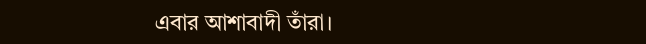এবার আশাবাদী তাঁরা।